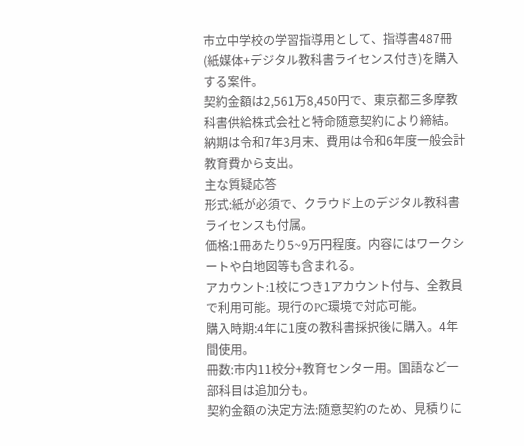市立中学校の学習指導用として、指導書487冊(紙媒体+デジタル教科書ライセンス付き)を購入する案件。
契約金額は2,561万8,450円で、東京都三多摩教科書供給株式会社と特命随意契約により締結。納期は令和7年3月末、費用は令和6年度一般会計教育費から支出。
主な質疑応答
形式:紙が必須で、クラウド上のデジタル教科書ライセンスも付属。
価格:1冊あたり5~9万円程度。内容にはワークシートや白地図等も含まれる。
アカウント:1校につき1アカウント付与、全教員で利用可能。現行のPC環境で対応可能。
購入時期:4年に1度の教科書採択後に購入。4年間使用。
冊数:市内11校分+教育センター用。国語など一部科目は追加分も。
契約金額の決定方法:随意契約のため、見積りに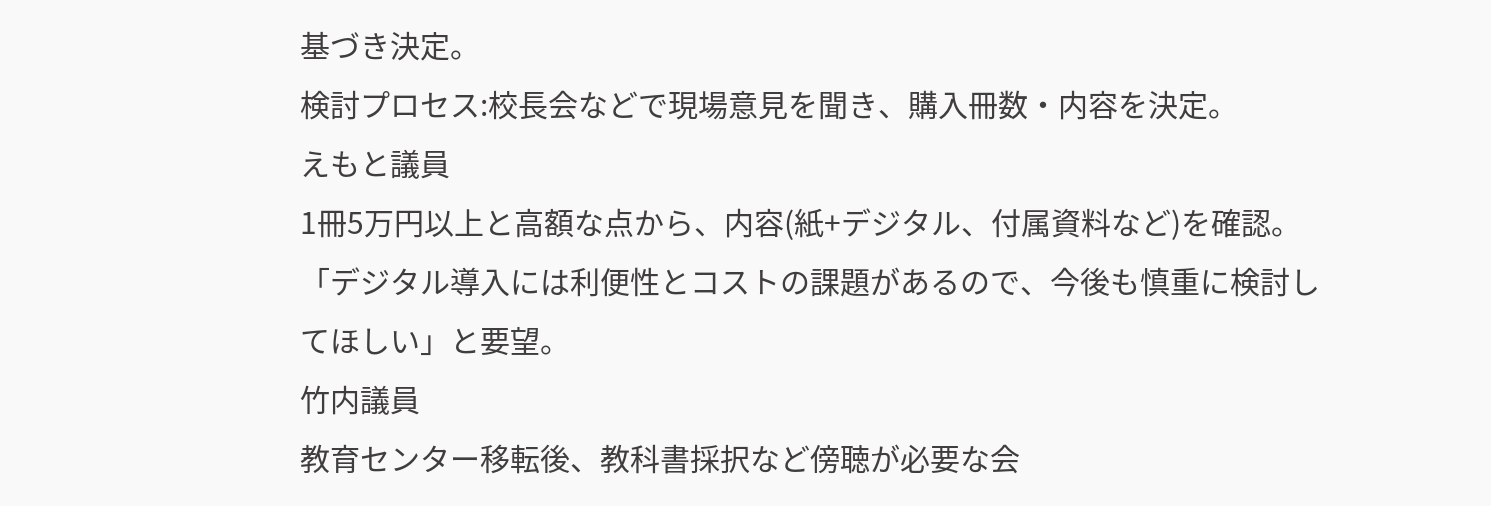基づき決定。
検討プロセス:校長会などで現場意見を聞き、購入冊数・内容を決定。
えもと議員
1冊5万円以上と高額な点から、内容(紙+デジタル、付属資料など)を確認。
「デジタル導入には利便性とコストの課題があるので、今後も慎重に検討してほしい」と要望。
竹内議員
教育センター移転後、教科書採択など傍聴が必要な会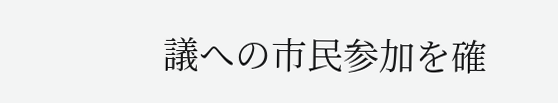議への市民参加を確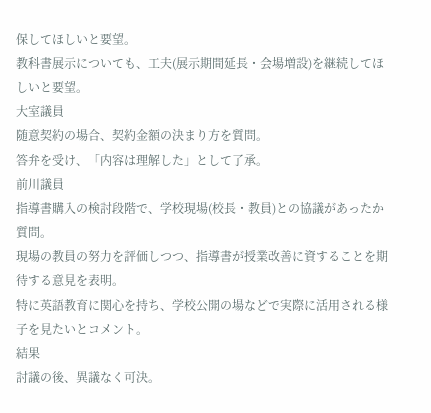保してほしいと要望。
教科書展示についても、工夫(展示期間延長・会場増設)を継続してほしいと要望。
大室議員
随意契約の場合、契約金額の決まり方を質問。
答弁を受け、「内容は理解した」として了承。
前川議員
指導書購入の検討段階で、学校現場(校長・教員)との協議があったか質問。
現場の教員の努力を評価しつつ、指導書が授業改善に資することを期待する意見を表明。
特に英語教育に関心を持ち、学校公開の場などで実際に活用される様子を見たいとコメント。
結果
討議の後、異議なく可決。